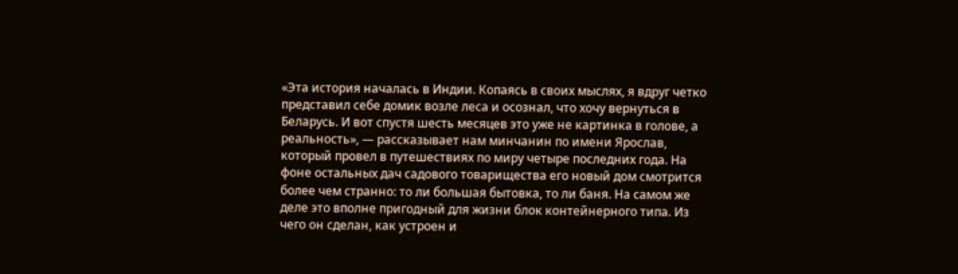«Эта история началась в Индии. Копаясь в своих мыслях, я вдруг четко представил себе домик возле леса и осознал, что хочу вернуться в Беларусь. И вот спустя шесть месяцев это уже не картинка в голове, а реальность», — рассказывает нам минчанин по имени Ярослав, который провел в путешествиях по миру четыре последних года. На фоне остальных дач садового товарищества его новый дом смотрится более чем странно: то ли большая бытовка, то ли баня. На самом же деле это вполне пригодный для жизни блок контейнерного типа. Из чего он сделан, как устроен и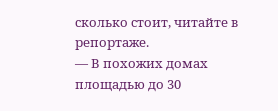сколько стоит, читайте в репортаже.
— В похожих домах площадью до 30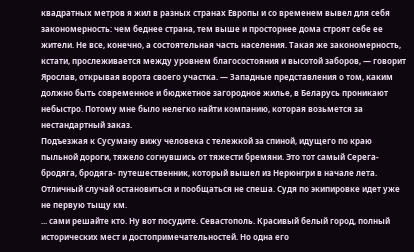квадратных метров я жил в разных странах Европы и со временем вывел для себя закономерность: чем беднее страна, тем выше и просторнее дома строят себе ее жители. Не все, конечно, а состоятельная часть населения. Такая же закономерность, кстати, прослеживается между уровнем благосостояния и высотой заборов, — говорит Ярослав, открывая ворота своего участка. — Западные представления о том, каким должно быть современное и бюджетное загородное жилье, в Беларусь проникают небыстро. Потому мне было нелегко найти компанию, которая возьмется за нестандартный заказ.
Подъезжая к Сусуману вижу человека с тележкой за спиной, идущего по краю пыльной дороги, тяжело согнувшись от тяжести бремяни. Это тот самый Серега-бродяга, бродяга- путешественник, который вышел из Нерюнгри в начале лета. Отличный случай остановиться и пообщаться не спеша. Судя по экипировке идет уже не первую тыщу км.
... сами решайте кто. Ну вот посудите. Севастополь. Красивый белый город, полный исторических мест и достопримечательностей. Но одна его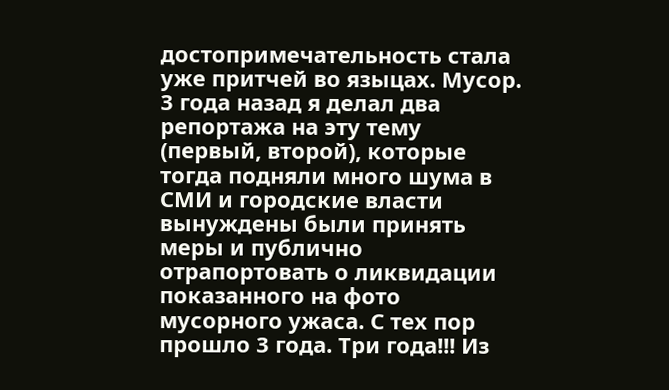достопримечательность стала уже притчей во языцах. Мусор. 3 года назад я делал два репортажа на эту тему (первый, второй), которые тогда подняли много шума в СМИ и городские власти вынуждены были принять меры и публично отрапортовать о ликвидации показанного на фото мусорного ужаса. С тех пор прошло 3 года. Три года!!! Из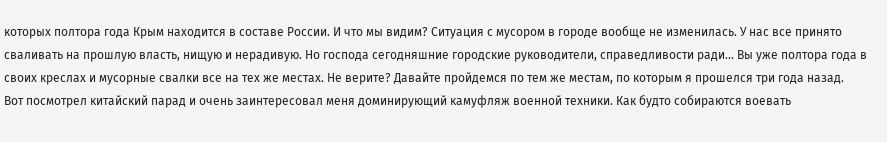которых полтора года Крым находится в составе России. И что мы видим? Ситуация с мусором в городе вообще не изменилась. У нас все принято сваливать на прошлую власть, нищую и нерадивую. Но господа сегодняшние городские руководители, справедливости ради... Вы уже полтора года в своих креслах и мусорные свалки все на тех же местах. Не верите? Давайте пройдемся по тем же местам, по которым я прошелся три года назад.
Вот посмотрел китайский парад и очень заинтересовал меня доминирующий камуфляж военной техники. Как будто собираются воевать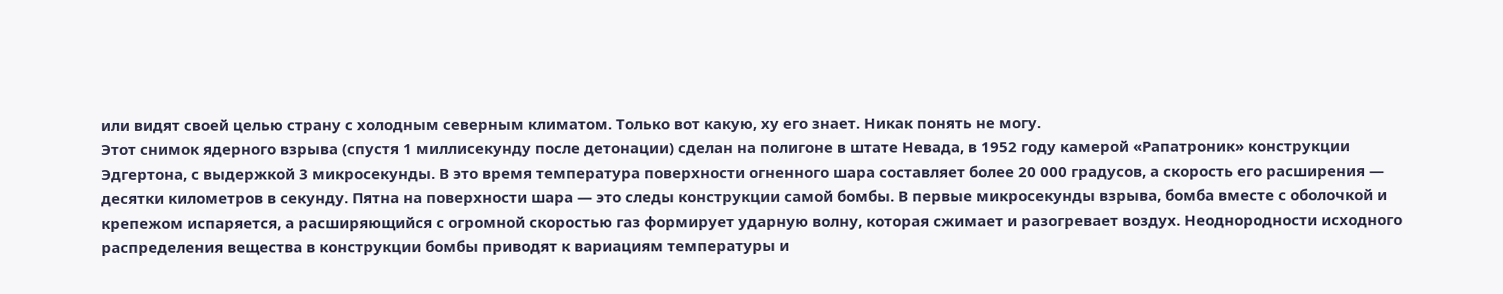или видят своей целью страну с холодным северным климатом. Только вот какую, ху его знает. Никак понять не могу.
Этот снимок ядерного взрыва (спустя 1 миллисекунду после детонации) сделан на полигоне в штате Невада, в 1952 году камерой «Рапатроник» конструкции Эдгертона, с выдержкой 3 микросекунды. В это время температура поверхности огненного шара составляет более 20 000 градусов, а скорость его расширения — десятки километров в секунду. Пятна на поверхности шара — это следы конструкции самой бомбы. В первые микросекунды взрыва, бомба вместе с оболочкой и крепежом испаряется, а расширяющийся с огромной скоростью газ формирует ударную волну, которая сжимает и разогревает воздух. Неоднородности исходного распределения вещества в конструкции бомбы приводят к вариациям температуры и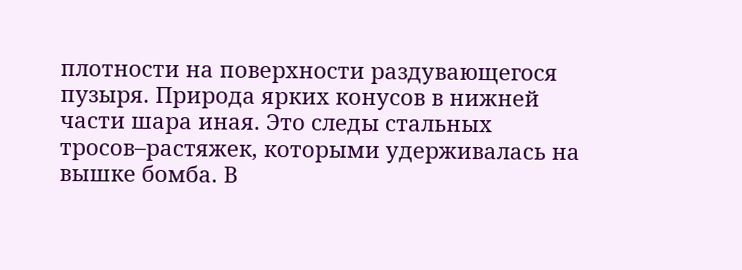плотности на поверхности раздувающегося пузыря. Природа ярких конусов в нижней части шара иная. Это следы стальных тросов–растяжек, которыми удерживалась на вышке бомба. В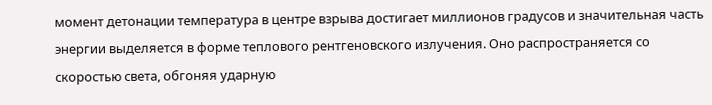момент детонации температура в центре взрыва достигает миллионов градусов и значительная часть энергии выделяется в форме теплового рентгеновского излучения. Оно распространяется со скоростью света, обгоняя ударную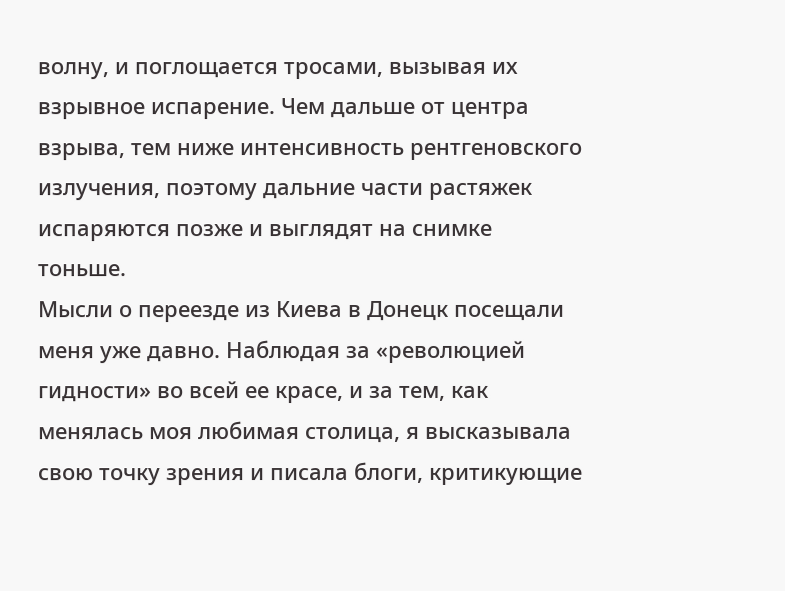волну, и поглощается тросами, вызывая их взрывное испарение. Чем дальше от центра взрыва, тем ниже интенсивность рентгеновского излучения, поэтому дальние части растяжек испаряются позже и выглядят на снимке тоньше.
Мысли о переезде из Киева в Донецк посещали меня уже давно. Наблюдая за «революцией гидности» во всей ее красе, и за тем, как менялась моя любимая столица, я высказывала свою точку зрения и писала блоги, критикующие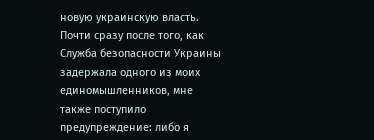новую украинскую власть. Почти сразу после того, как Служба безопасности Украины задержала одного из моих единомышленников, мне также поступило предупреждение: либо я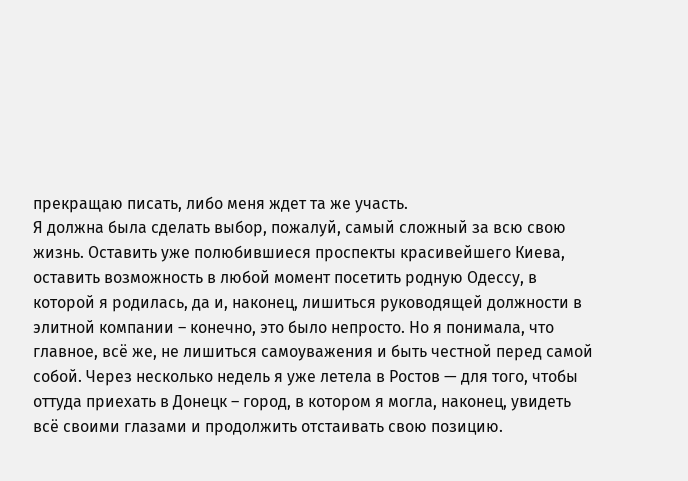прекращаю писать, либо меня ждет та же участь.
Я должна была сделать выбор, пожалуй, самый сложный за всю свою жизнь. Оставить уже полюбившиеся проспекты красивейшего Киева, оставить возможность в любой момент посетить родную Одессу, в которой я родилась, да и, наконец, лишиться руководящей должности в элитной компании – конечно, это было непросто. Но я понимала, что главное, всё же, не лишиться самоуважения и быть честной перед самой собой. Через несколько недель я уже летела в Ростов — для того, чтобы оттуда приехать в Донецк – город, в котором я могла, наконец, увидеть всё своими глазами и продолжить отстаивать свою позицию.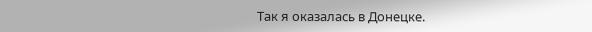Так я оказалась в Донецке.